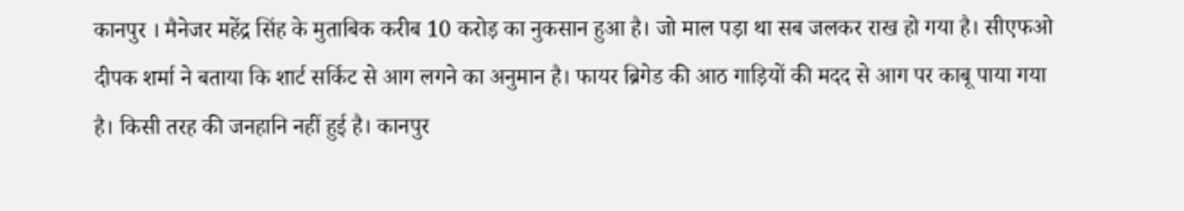कानपुर । मैनेजर महेंद्र सिंह के मुताबिक करीब 10 करोड़ का नुकसान हुआ है। जो माल पड़ा था सब जलकर राख हो गया है। सीएफओ दीपक शर्मा ने बताया कि शार्ट सर्किट से आग लगने का अनुमान है। फायर ब्रिगेड की आठ गाड़ियों की मदद से आग पर काबू पाया गया है। किसी तरह की जनहानि नहीं हुई है। कानपुर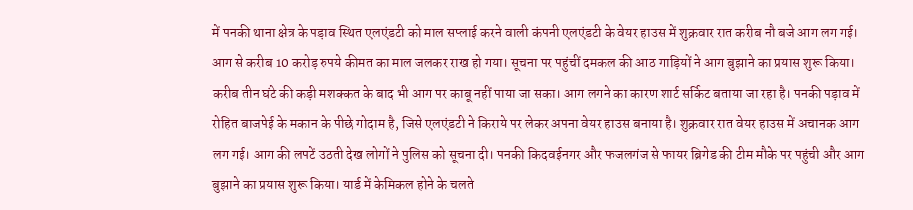में पनकी थाना क्षेत्र के पड़ाव स्थित एलएंडटी को माल सप्लाई करने वाली कंपनी एलएंडटी के वेयर हाउस में शुक्रवार रात करीब नौ बजे आग लग गई। आग से करीब 10 करोड़ रुपये कीमत का माल जलकर राख हो गया। सूचना पर पहुंचीं दमकल की आठ गाड़ियों ने आग बुझाने का प्रयास शुरू किया। करीब तीन घंटे की कड़ी मशक्कत के बाद भी आग पर काबू नहीं पाया जा सका। आग लगने का कारण शार्ट सर्किट बताया जा रहा है। पनकी पड़ाव में रोहित बाजपेई के मकान के पीछे गोदाम है, जिसे एलएंडटी ने किराये पर लेकर अपना वेयर हाउस बनाया है। शुक्रवार रात वेयर हाउस में अचानक आग लग गई। आग की लपटें उठती देख लोगों ने पुलिस को सूचना दी। पनकी किदवईनगर और फजलगंज से फायर ब्रिगेड की टीम मौके पर पहुंची और आग बुझाने का प्रयास शुरू किया। यार्ड में केमिकल होने के चलते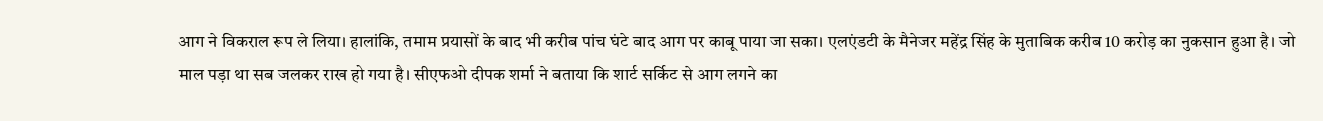आग ने विकराल रूप ले लिया। हालांकि, तमाम प्रयासों के बाद भी करीब पांच घंटे बाद आग पर काबू पाया जा सका। एलएंडटी के मैनेजर महेंद्र सिंह के मुताबिक करीब 10 करोड़ का नुकसान हुआ है। जो माल पड़ा था सब जलकर राख हो गया है। सीएफओ दीपक शर्मा ने बताया कि शार्ट सर्किट से आग लगने का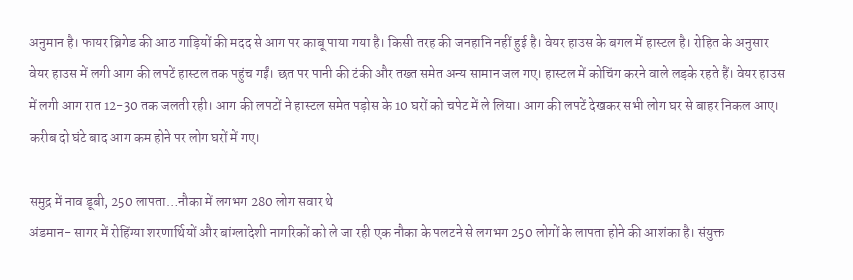अनुमान है। फायर ब्रिगेड की आठ गाड़ियों की मदद से आग पर काबू पाया गया है। किसी तरह की जनहानि नहीं हुई है। वेयर हाउस के बगल में हास्टल है। रोहित के अनुसार वेयर हाउस में लगी आग की लपटें हास्टल तक पहुंच गईं। छत पर पानी की टंकी और तख्त समेत अन्य सामान जल गए। हास्टल में कोचिंग करने वाले लड़के रहते हैं। वेयर हाउस में लगी आग रात 12-30 तक जलती रही। आग की लपटों ने हास्टल समेत पड़ोस के 10 घरों को चपेट में ले लिया। आग की लपटें देखकर सभी लोग घर से बाहर निकल आए। करीब दो घंटे बाद आग कम होने पर लोग घरों में गए।

समुद्र में नाव डूबी, 250 लापता…नौका में लगभग 280 लोग सवार थे
अंडमान- सागर में रोहिंग्या शरणार्थियों और बांग्लादेशी नागरिकों को ले जा रही एक नौका के पलटने से लगभग 250 लोगों के लापता होने की आशंका है। संयुक्त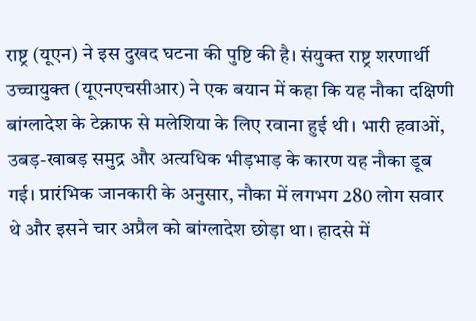राष्ट्र (यूएन) ने इस दुखद घटना की पुष्टि की है। संयुक्त राष्ट्र शरणार्थी उच्चायुक्त (यूएनएचसीआर) ने एक बयान में कहा कि यह नौका दक्षिणी बांग्लादेश के टेक्नाफ से मलेशिया के लिए रवाना हुई थी। भारी हवाओं, उबड़-खाबड़ समुद्र और अत्यधिक भीड़भाड़ के कारण यह नौका डूब गई। प्रारंभिक जानकारी के अनुसार, नौका में लगभग 280 लोग सवार थे और इसने चार अप्रैल को बांग्लादेश छोड़ा था। हादसे में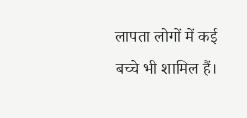लापता लोगों में कई बच्चे भी शामिल हैं।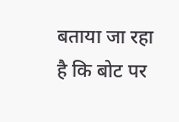बताया जा रहा है कि बोट पर